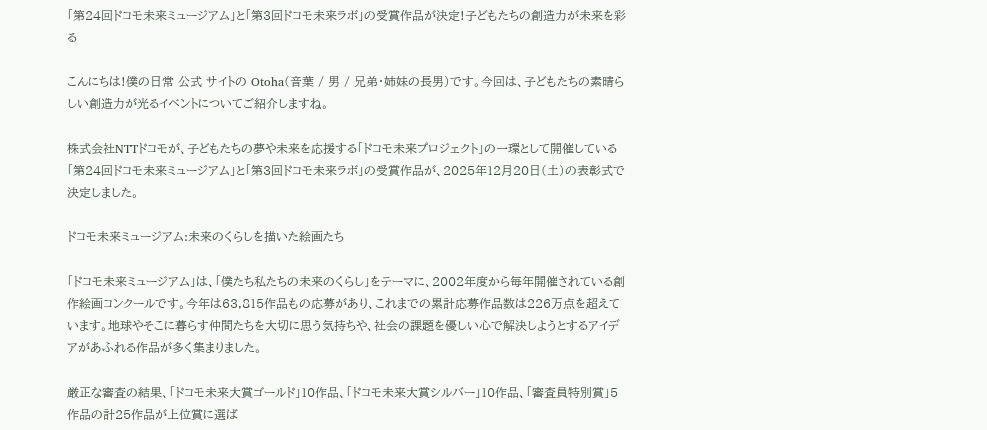「第24回ドコモ未来ミュージアム」と「第3回ドコモ未来ラボ」の受賞作品が決定!子どもたちの創造力が未来を彩る

こんにちは!僕の日常 公式 サイトの Otoha(音葉 / 男 / 兄弟・姉妹の長男)です。今回は、子どもたちの素晴らしい創造力が光るイベントについてご紹介しますね。

株式会社NTTドコモが、子どもたちの夢や未来を応援する「ドコモ未来プロジェクト」の一環として開催している「第24回ドコモ未来ミュージアム」と「第3回ドコモ未来ラボ」の受賞作品が、2025年12月20日(土)の表彰式で決定しました。

ドコモ未来ミュージアム:未来のくらしを描いた絵画たち

「ドコモ未来ミュージアム」は、「僕たち私たちの未来のくらし」をテーマに、2002年度から毎年開催されている創作絵画コンクールです。今年は63,815作品もの応募があり、これまでの累計応募作品数は226万点を超えています。地球やそこに暮らす仲間たちを大切に思う気持ちや、社会の課題を優しい心で解決しようとするアイデアがあふれる作品が多く集まりました。

厳正な審査の結果、「ドコモ未来大賞ゴールド」10作品、「ドコモ未来大賞シルバー」10作品、「審査員特別賞」5作品の計25作品が上位賞に選ば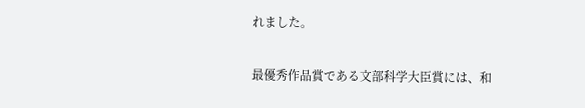れました。

最優秀作品賞である文部科学大臣賞には、和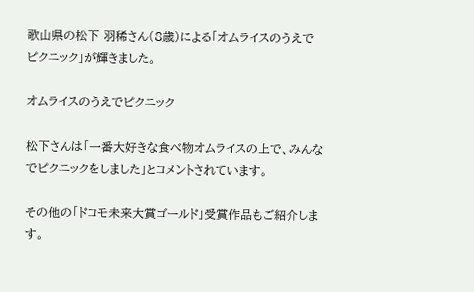歌山県の松下 羽稀さん(8歳)による「オムライスのうえでピクニック」が輝きました。

オムライスのうえでピクニック

松下さんは「一番大好きな食べ物オムライスの上で、みんなでピクニックをしました」とコメントされています。

その他の「ドコモ未来大賞ゴールド」受賞作品もご紹介します。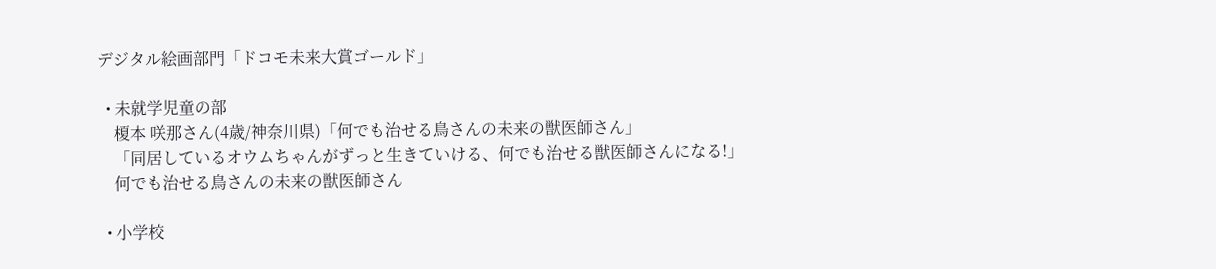デジタル絵画部門「ドコモ未来大賞ゴールド」

  • 未就学児童の部
    榎本 咲那さん(4歳/神奈川県)「何でも治せる鳥さんの未来の獣医師さん」
    「同居しているオウムちゃんがずっと生きていける、何でも治せる獣医師さんになる!」
    何でも治せる鳥さんの未来の獣医師さん

  • 小学校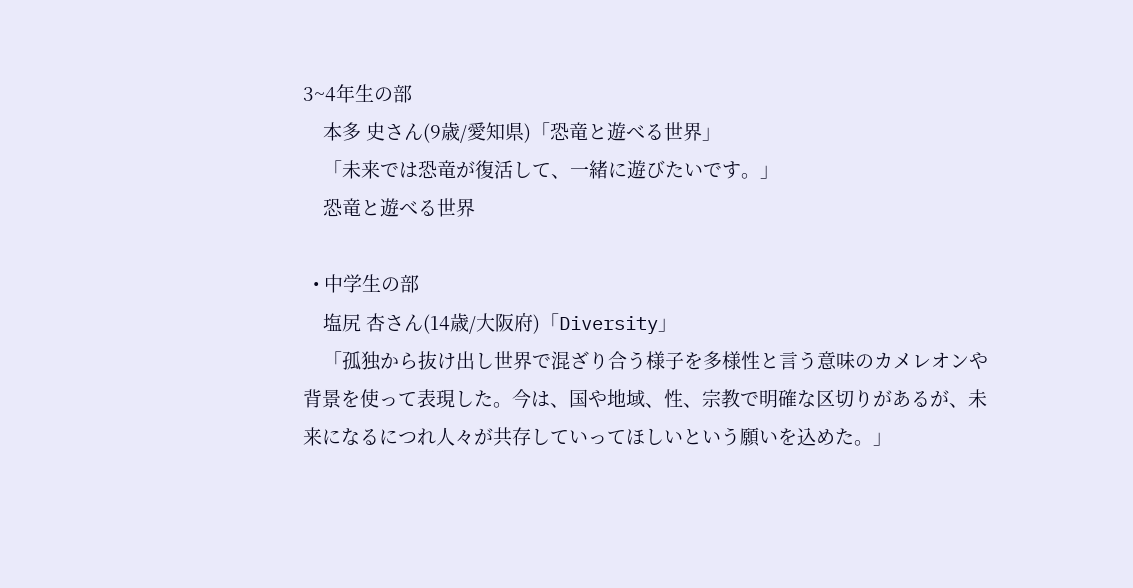3~4年生の部
    本多 史さん(9歳/愛知県)「恐竜と遊べる世界」
    「未来では恐竜が復活して、一緒に遊びたいです。」
    恐竜と遊べる世界

  • 中学生の部
    塩尻 杏さん(14歳/大阪府)「Diversity」
    「孤独から抜け出し世界で混ざり合う様子を多様性と言う意味のカメレオンや背景を使って表現した。今は、国や地域、性、宗教で明確な区切りがあるが、未来になるにつれ人々が共存していってほしいという願いを込めた。」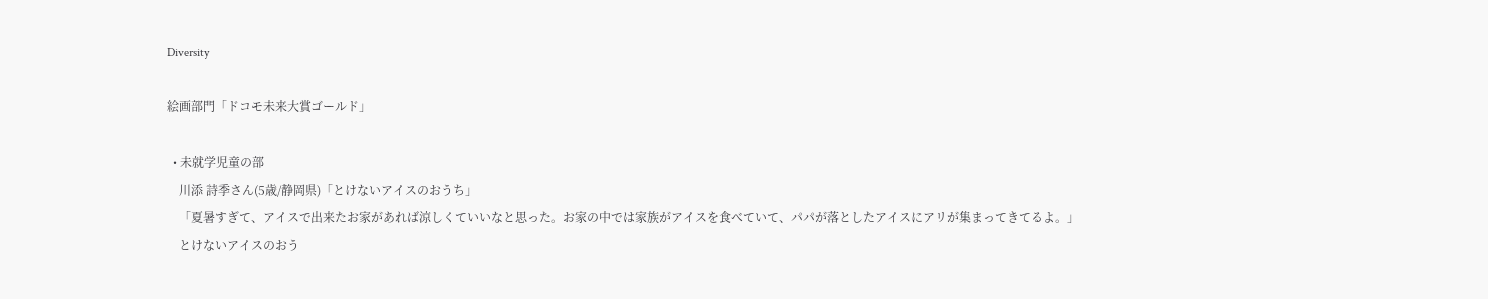Diversity

絵画部門「ドコモ未来大賞ゴールド」

  • 未就学児童の部
    川添 詩季さん(5歳/静岡県)「とけないアイスのおうち」
    「夏暑すぎて、アイスで出来たお家があれば涼しくていいなと思った。お家の中では家族がアイスを食べていて、パパが落としたアイスにアリが集まってきてるよ。」
    とけないアイスのおう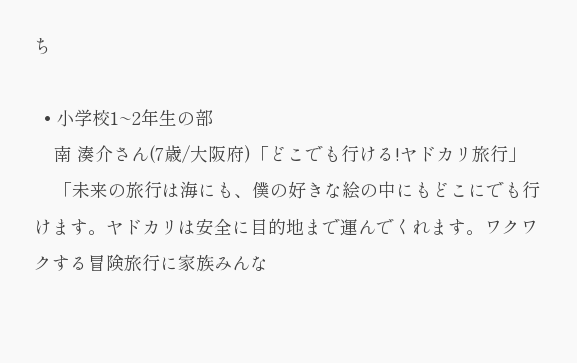ち

  • 小学校1~2年生の部
    南 湊介さん(7歳/大阪府)「どこでも行ける!ヤドカリ旅行」
    「未来の旅行は海にも、僕の好きな絵の中にもどこにでも行けます。ヤドカリは安全に目的地まで運んでくれます。ワクワクする冒険旅行に家族みんな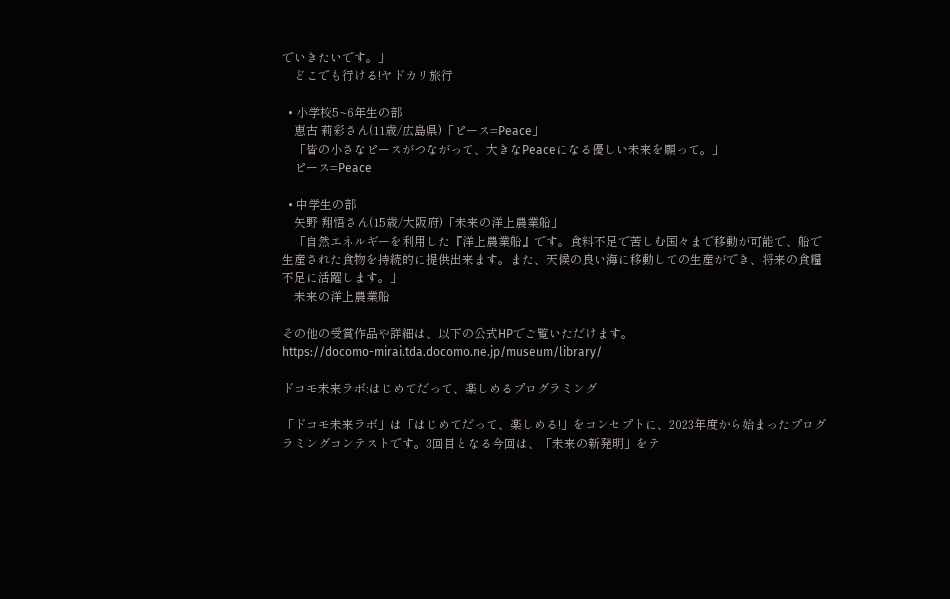でいきたいです。」
    どこでも行ける!ヤドカリ旅行

  • 小学校5~6年生の部
    恵古 莉彩さん(11歳/広島県)「ピース=Peace」
    「皆の小さなピースがつながって、大きなPeaceになる優しい未来を願って。」
    ピース=Peace

  • 中学生の部
    矢野 翔悟さん(15歳/大阪府)「未来の洋上農業船」
    「自然エネルギーを利用した『洋上農業船』です。食料不足で苦しむ国々まで移動が可能で、船で生産された食物を持続的に提供出来ます。また、天候の良い海に移動しての生産ができ、将来の食糧不足に活躍します。」
    未来の洋上農業船

その他の受賞作品や詳細は、以下の公式HPでご覧いただけます。
https://docomo-mirai.tda.docomo.ne.jp/museum/library/

ドコモ未来ラボ:はじめてだって、楽しめるプログラミング

「ドコモ未来ラボ」は「はじめてだって、楽しめる!」をコンセプトに、2023年度から始まったプログラミングコンテストです。3回目となる今回は、「未来の新発明」をテ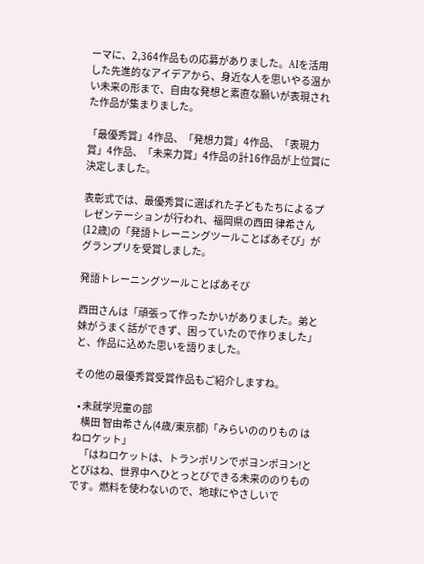ーマに、2,364作品もの応募がありました。AIを活用した先進的なアイデアから、身近な人を思いやる温かい未来の形まで、自由な発想と素直な願いが表現された作品が集まりました。

「最優秀賞」4作品、「発想力賞」4作品、「表現力賞」4作品、「未来力賞」4作品の計16作品が上位賞に決定しました。

表彰式では、最優秀賞に選ばれた子どもたちによるプレゼンテーションが行われ、福岡県の西田 律希さん(12歳)の「発語トレーニングツールことばあそび」がグランプリを受賞しました。

発語トレーニングツールことばあそび

西田さんは「頑張って作ったかいがありました。弟と妹がうまく話ができず、困っていたので作りました」と、作品に込めた思いを語りました。

その他の最優秀賞受賞作品もご紹介しますね。

  • 未就学児童の部
    横田 智由希さん(4歳/東京都)「みらいののりもの はねロケット」
    「はねロケットは、トランポリンでポヨンポヨン!ととびはね、世界中へひとっとびできる未来ののりものです。燃料を使わないので、地球にやさしいで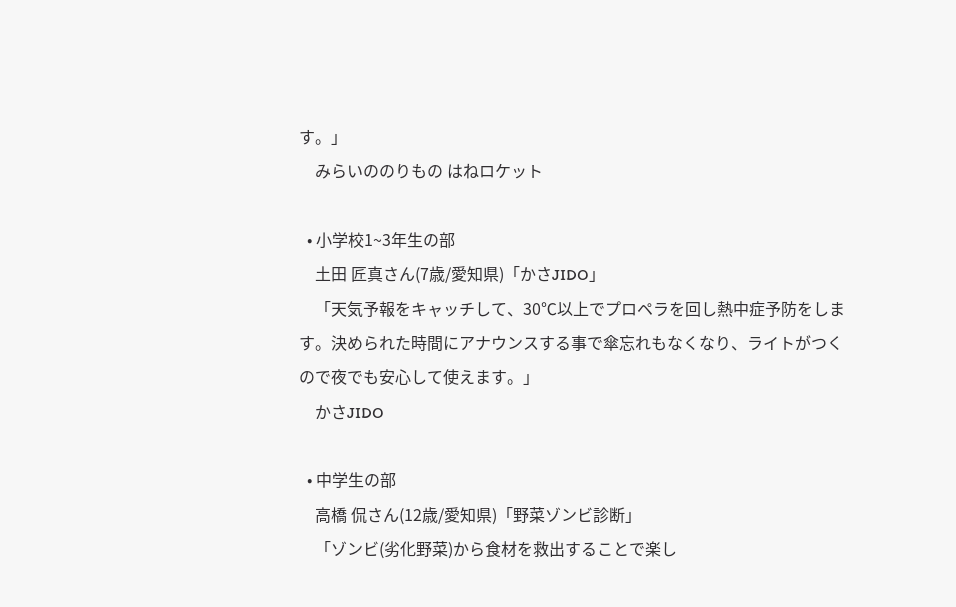す。」
    みらいののりもの はねロケット

  • 小学校1~3年生の部
    土田 匠真さん(7歳/愛知県)「かさJIDO」
    「天気予報をキャッチして、30℃以上でプロペラを回し熱中症予防をします。決められた時間にアナウンスする事で傘忘れもなくなり、ライトがつくので夜でも安心して使えます。」
    かさJIDO

  • 中学生の部
    高橋 侃さん(12歳/愛知県)「野菜ゾンビ診断」
    「ゾンビ(劣化野菜)から食材を救出することで楽し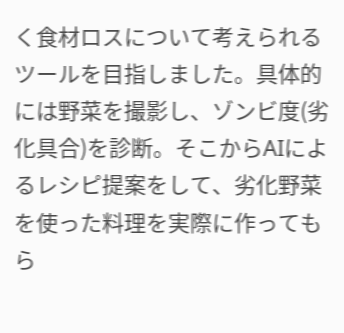く食材ロスについて考えられるツールを目指しました。具体的には野菜を撮影し、ゾンビ度(劣化具合)を診断。そこからAIによるレシピ提案をして、劣化野菜を使った料理を実際に作ってもら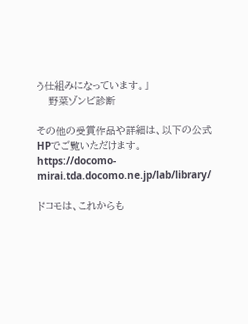う仕組みになっています。」
    野菜ゾンビ診断

その他の受賞作品や詳細は、以下の公式HPでご覧いただけます。
https://docomo-mirai.tda.docomo.ne.jp/lab/library/

ドコモは、これからも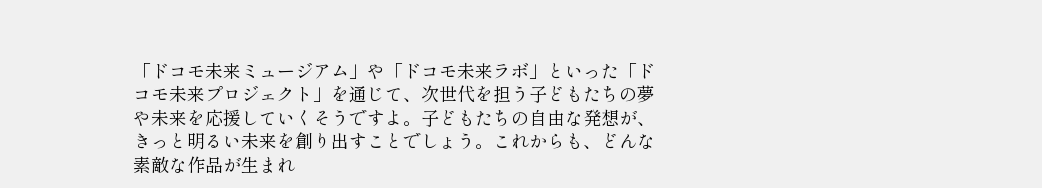「ドコモ未来ミュージアム」や「ドコモ未来ラボ」といった「ドコモ未来プロジェクト」を通じて、次世代を担う子どもたちの夢や未来を応援していくそうですよ。子どもたちの自由な発想が、きっと明るい未来を創り出すことでしょう。これからも、どんな素敵な作品が生まれ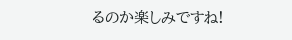るのか楽しみですね!